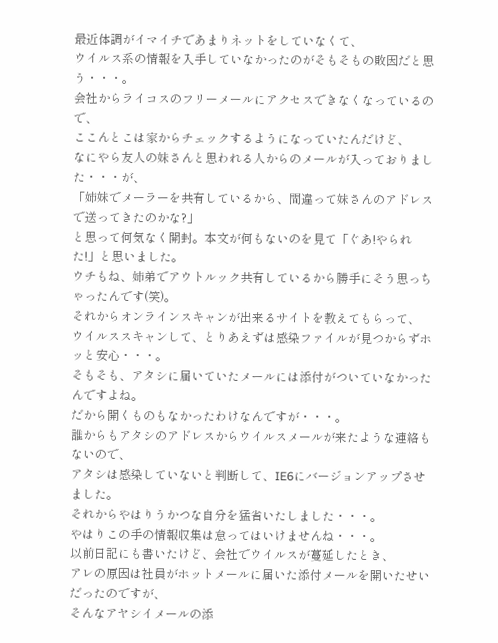最近体調がイマイチであまりネットをしていなくて、
ウイルス系の情報を入手していなかったのがそもそもの敗因だと思う・・・。
会社からライコスのフリーメールにアクセスできなくなっているので、
ここんとこは家からチェックするようになっていたんだけど、
なにやら友人の妹さんと思われる人からのメールが入っておりました・・・が、
「姉妹でメーラーを共有しているから、間違って妹さんのアドレスで送ってきたのかな?」
と思って何気なく開封。本文が何もないのを見て「ぐあ!やられた!」と思いました。
ウチもね、姉弟でアウトルック共有しているから勝手にそう思っちゃったんです(笑)。
それからオンラインスキャンが出来るサイトを教えてもらって、
ウイルススキャンして、とりあえずは感染ファイルが見つからずホッと安心・・・。
そもそも、アタシに届いていたメールには添付がついていなかったんですよね。
だから開くものもなかったわけなんですが・・・。
誰からもアタシのアドレスからウイルスメールが来たような連絡もないので、
アタシは感染していないと判断して、IE6にバージョンアップさせました。
それからやはりうかつな自分を猛省いたしました・・・。
やはりこの手の情報収集は怠ってはいけませんね・・・。
以前日記にも書いたけど、会社でウイルスが蔓延したとき、
アレの原因は社員がホットメールに届いた添付メールを開いたせいだったのですが、
そんなアヤシイメールの添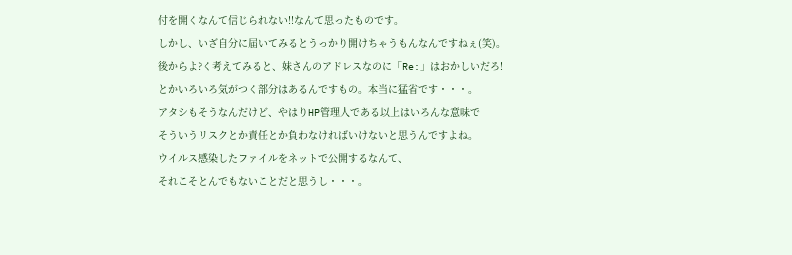付を開くなんて信じられない!!なんて思ったものです。
しかし、いざ自分に届いてみるとうっかり開けちゃうもんなんですねぇ(笑)。
後からよ?く考えてみると、妹さんのアドレスなのに「Re:」はおかしいだろ!
とかいろいろ気がつく部分はあるんですもの。本当に猛省です・・・。
アタシもそうなんだけど、やはりHP管理人である以上はいろんな意味で
そういうリスクとか責任とか負わなければいけないと思うんですよね。
ウイルス感染したファイルをネットで公開するなんて、
それこそとんでもないことだと思うし・・・。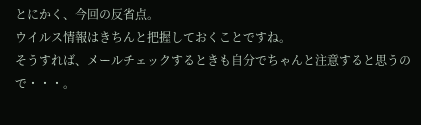とにかく、今回の反省点。
ウイルス情報はきちんと把握しておくことですね。
そうすれば、メールチェックするときも自分でちゃんと注意すると思うので・・・。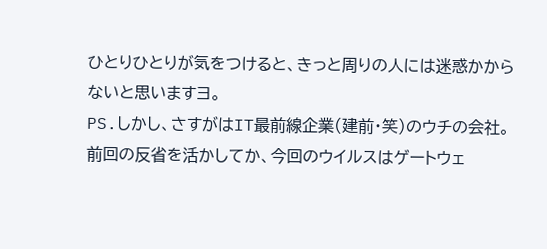ひとりひとりが気をつけると、きっと周りの人には迷惑かからないと思いますヨ。
PS.しかし、さすがはIT最前線企業(建前・笑)のウチの会社。
前回の反省を活かしてか、今回のウイルスはゲートウェ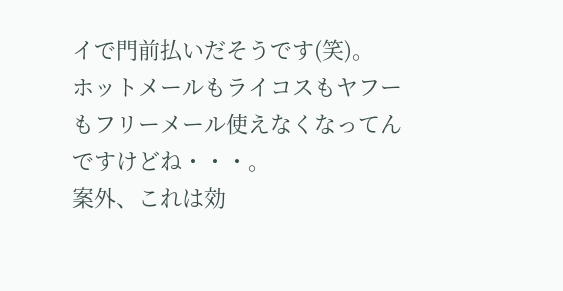イで門前払いだそうです(笑)。
ホットメールもライコスもヤフーもフリーメール使えなくなってんですけどね・・・。
案外、これは効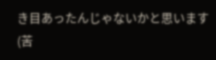き目あったんじゃないかと思います(苦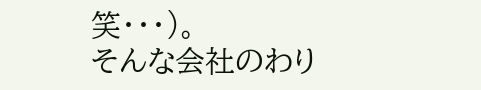笑・・・)。
そんな会社のわり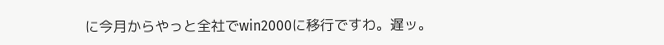に今月からやっと全社でwin2000に移行ですわ。遅ッ。